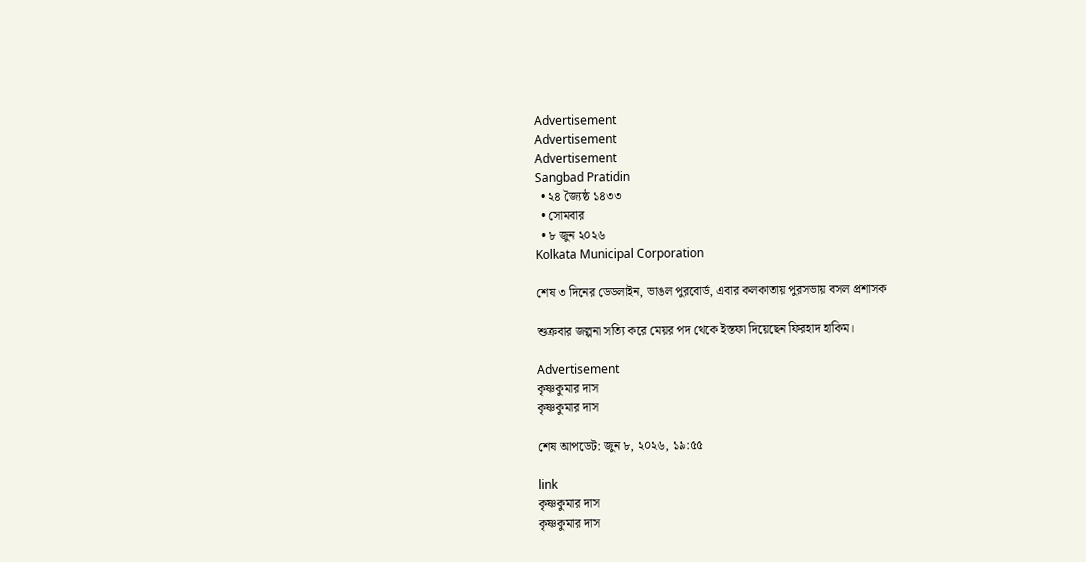Advertisement
Advertisement
Advertisement
Sangbad Pratidin
  • ২৪ জ্যৈষ্ঠ ১৪৩৩
  • সোমবার
  • ৮ জুন ২০২৬
Kolkata Municipal Corporation

শেষ ৩ দিনের ডেডলাইন, ভাঙল পুরবোর্ড, এবার কলকাতায় পুরসভায় বসল প্রশাসক

শুক্রবার জল্পনা সত্যি করে মেয়র পদ থেকে ইস্তফা দিয়েছেন ফিরহাদ হাকিম।

Advertisement
কৃষ্ণকুমার দাস
কৃষ্ণকুমার দাস

শেষ আপডেট: জুন ৮, ২০২৬, ১৯:৫৫

link
কৃষ্ণকুমার দাস
কৃষ্ণকুমার দাস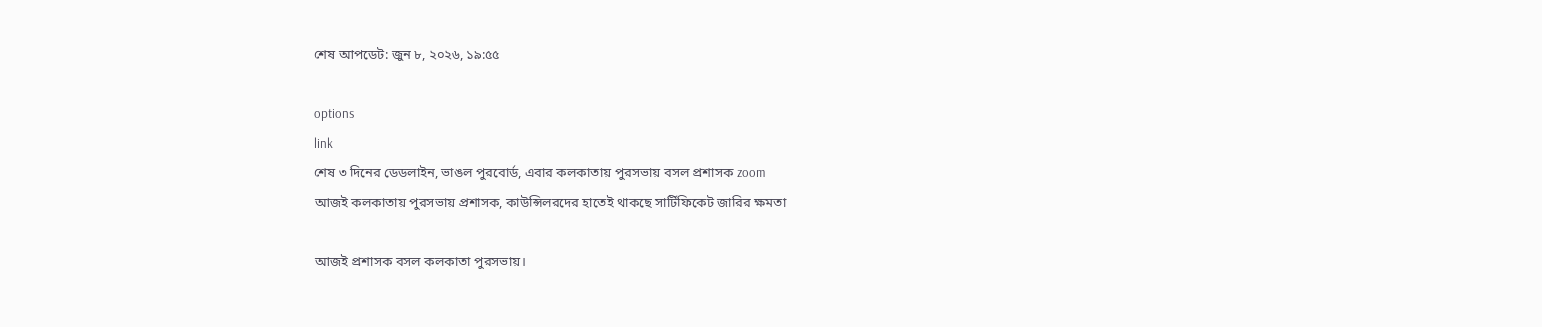শেষ আপডেট: জুন ৮, ২০২৬, ১৯:৫৫

options
link
শেষ ৩ দিনের ডেডলাইন, ভাঙল পুরবোর্ড, এবার কলকাতায় পুরসভায় বসল প্রশাসক zoom
আজই কলকাতায় পুরসভায় প্রশাসক, কাউন্সিলরদের হাতেই থাকছে সার্টিফিকেট জারির ক্ষমতা

আজই প্রশাসক বসল কলকাতা পুরসভায়।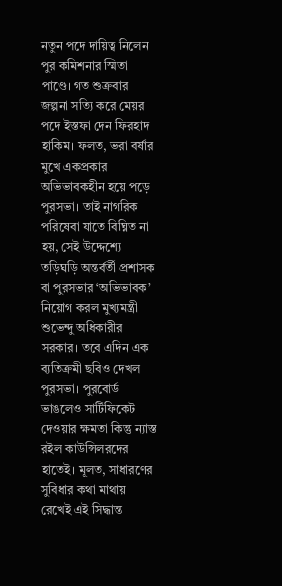নতুন পদে দায়িত্ব নিলেন পুর কমিশনার স্মিতা পাণ্ডে। গত শুক্রবার জল্পনা সত্যি করে মেয়র পদে ইস্তফা দেন ফিরহাদ হাকিম। ফলত, ভরা বর্ষার মুখে একপ্রকার অভিভাবকহীন হয়ে পড়ে পুরসভা। তাই নাগরিক পরিষেবা যাতে বিঘ্নিত না হয়, সেই উদ্দেশ্যে তড়িঘড়ি অন্তর্বর্তী প্রশাসক বা পুরসভার ‘অভিভাবক’ নিয়োগ করল মুখ্যমন্ত্রী শুভেন্দু অধিকারীর সরকার। তবে এদিন এক ব্যতিক্রমী ছবিও দেখল পুরসভা। পুরবোর্ড ভাঙলেও সার্টিফিকেট দেওয়ার ক্ষমতা কিন্তু ন্যাস্ত রইল কাউন্সিলরদের হাতেই। মূলত, সাধারণের সুবিধার কথা মাথায় রেখেই এই সিদ্ধান্ত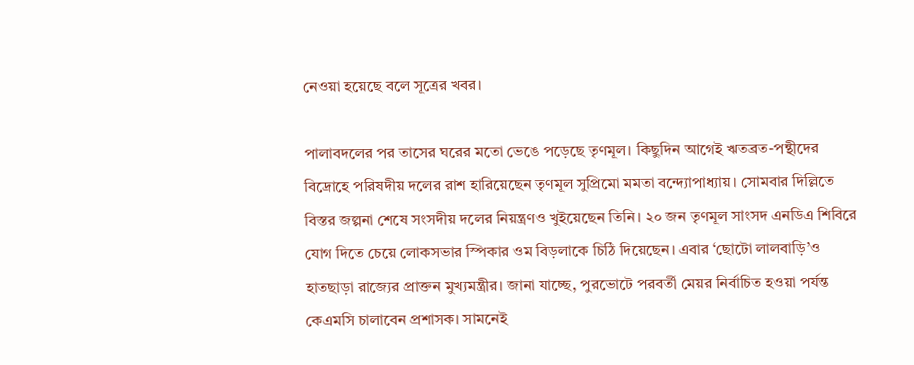নেওয়া হয়েছে বলে সূত্রের খবর।

পালাবদলের পর তাসের ঘরের মতো ভেঙে পড়েছে তৃণমূল। কিছুদিন আগেই ঋতব্রত-পন্থীদের বিদ্রোহে পরিষদীয় দলের রাশ হারিয়েছেন তৃণমূল সুপ্রিমো মমতা বন্দ্যোপাধ্যায়। সোমবার দিল্লিতে বিস্তর জল্পনা শেষে সংসদীয় দলের নিয়ন্ত্রণও খুইয়েছেন তিনি। ২০ জন তৃণমূল সাংসদ এনডিএ শিবিরে যোগ দিতে চেয়ে লোকসভার স্পিকার ওম বিড়লাকে চিঠি দিয়েছেন। এবার ‘ছোটো লালবাড়ি’ও হাতছাড়া রাজ্যের প্রাক্তন মুখ্যমন্ত্রীর। জানা যাচ্ছে, পুরভোটে পরবর্তী মেয়র নির্বাচিত হওয়া পর্যন্ত কেএমসি চালাবেন প্রশাসক। সামনেই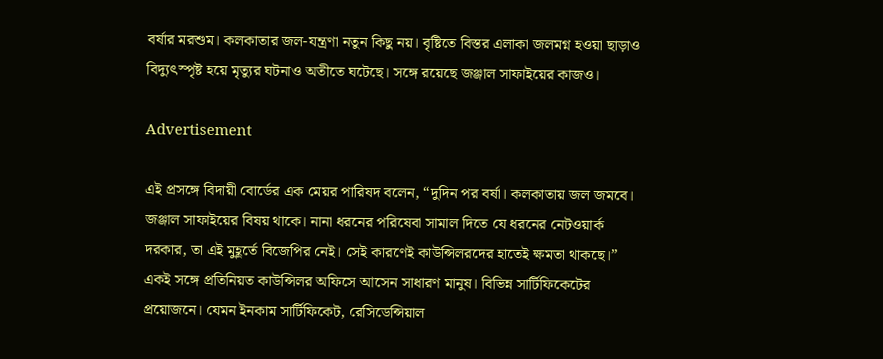বর্ষার মরশুম। কলকাতার জল-যন্ত্রণা নতুন কিছু নয়। বৃষ্টিতে বিস্তর এলাকা জলমগ্ন হওয়া ছাড়াও বিদ্যুৎস্পৃষ্ট হয়ে মৃত্যুর ঘটনাও অতীতে ঘটেছে। সঙ্গে রয়েছে জঞ্জাল সাফাইয়ের কাজও।

Advertisement

এই প্রসঙ্গে বিদায়ী বোর্ডের এক মেয়র পারিষদ বলেন, “দুদিন পর বর্ষা। কলকাতায় জল জমবে। জঞ্জাল সাফাইয়ের বিষয় থাকে। নানা ধরনের পরিষেবা সামাল দিতে যে ধরনের নেটওয়ার্ক দরকার, তা এই মুহূর্তে বিজেপির নেই। সেই কারণেই কাউন্সিলরদের হাতেই ক্ষমতা থাকছে।” একই সঙ্গে প্রতিনিয়ত কাউন্সিলর অফিসে আসেন সাধারণ মানুষ। বিভিন্ন সার্টিফিকেটের প্রয়োজনে। যেমন ইনকাম সার্টিফিকেট, রেসিডেন্সিয়াল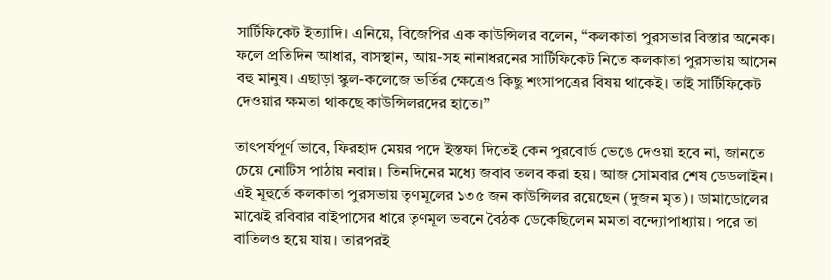সার্টিফিকেট ইত্যাদি। এনিয়ে, বিজেপির এক কাউন্সিলর বলেন, “কলকাতা পুরসভার বিস্তার অনেক। ফলে প্রতিদিন আধার, বাসস্থান, আয়-সহ নানাধরনের সার্টিফিকেট নিতে কলকাতা পুরসভায় আসেন বহু মানুষ। এছাড়া স্কুল-কলেজে ভর্তির ক্ষেত্রেও কিছু শংসাপত্রের বিষয় থাকেই। তাই সার্টিফিকেট দেওয়ার ক্ষমতা থাকছে কাউন্সিলরদের হাতে।”

তাৎপর্যপূর্ণ ভাবে, ফিরহাদ মেয়র পদে ইস্তফা দিতেই কেন পুরবোর্ড ভেঙে দেওয়া হবে না, জানতে চেয়ে নোটিস পাঠায় নবান্ন। তিনদিনের মধ্যে জবাব তলব করা হয়। আজ সোমবার শেষ ডেডলাইন। এই মূহুর্তে কলকাতা পুরসভায় তৃণমূলের ১৩৫ জন কাউন্সিলর রয়েছেন (দুজন মৃত)। ডামাডোলের মাঝেই রবিবার বাইপাসের ধারে তৃণমূল ভবনে বৈঠক ডেকেছিলেন মমতা বন্দ্যোপাধ্যায়। পরে তা বাতিলও হয়ে যায়। তারপরই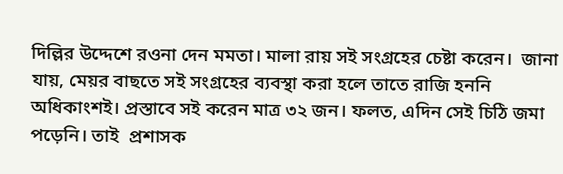দিল্লির উদ্দেশে রওনা দেন মমতা। মালা রায় সই সংগ্রহের চেষ্টা করেন।  জানা যায়, মেয়র বাছতে সই সংগ্রহের ব্যবস্থা করা হলে তাতে রাজি হননি অধিকাংশই। প্রস্তাবে সই করেন মাত্র ৩২ জন। ফলত, এদিন সেই চিঠি জমা পড়েনি। তাই  প্রশাসক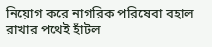নিয়োগ করে নাগরিক পরিষেবা বহাল রাখার পথেই হাঁটল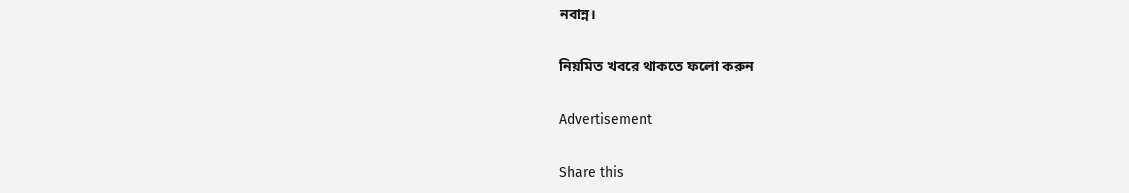নবান্ন।

নিয়মিত খবরে থাকতে ফলো করুন

Advertisement

Share this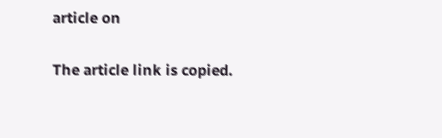article on

The article link is copied.